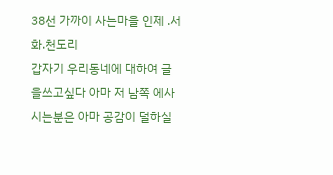38선 가까이 사는마을 인제 .서화.천도리
갑자기 우리동네에 대하여 글을쓰고싶다 아마 저 남쪽 에사시는분은 아마 공감이 덜하실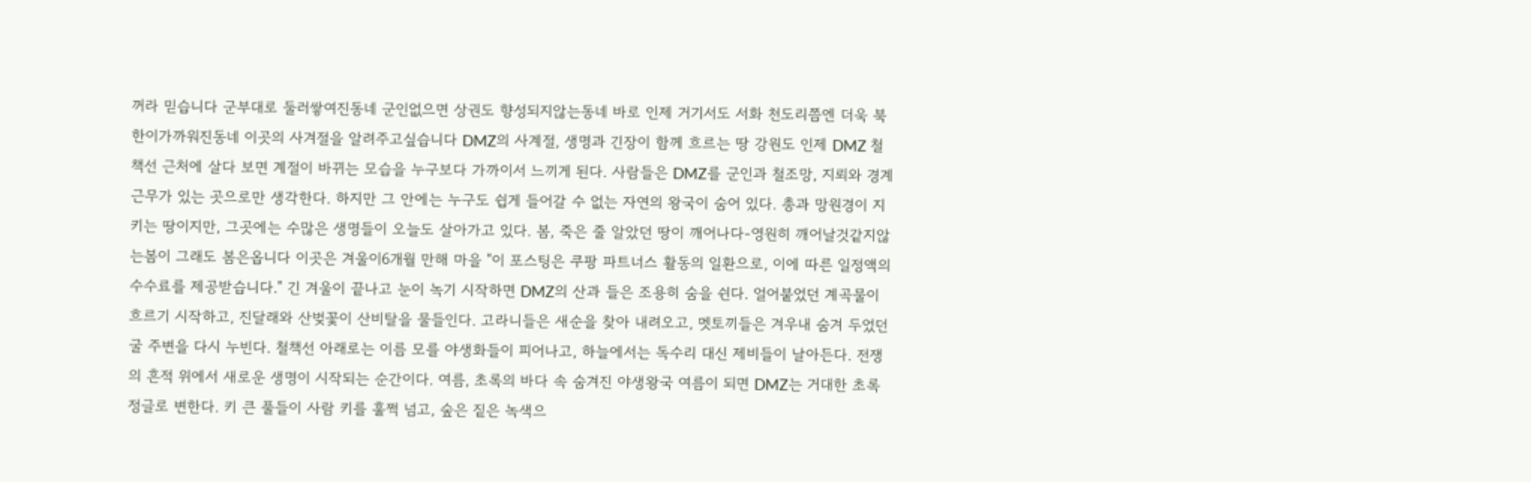꺼라 믿습니다 군부대로 둘러쌓여진동네 군인없으면 상권도 향성되지않는동네 바로 인제 거기서도 서화 천도리쯤엔 더욱 북한이가까워진동네 이곳의 사겨절을 알려주고싶습니다 DMZ의 사계절, 생명과 긴장이 함께 흐르는 땅 강원도 인제 DMZ 철책선 근처에 살다 보면 계절이 바뀌는 모습을 누구보다 가까이서 느끼게 된다. 사람들은 DMZ를 군인과 철조망, 지뢰와 경계근무가 있는 곳으로만 생각한다. 하지만 그 안에는 누구도 쉽게 들어갈 수 없는 자연의 왕국이 숨어 있다. 총과 망원경이 지키는 땅이지만, 그곳에는 수많은 생명들이 오늘도 살아가고 있다. 봄, 죽은 줄 알았던 땅이 깨어나다-영원히 깨어날것같지않는봄이 그래도 봄은옵니다 이곳은 겨울이6개월 만해 마을 "이 포스팅은 쿠팡 파트너스 활동의 일환으로, 이에 따른 일정액의 수수료를 제공받습니다." 긴 겨울이 끝나고 눈이 녹기 시작하면 DMZ의 산과 들은 조용히 숨을 쉰다. 얼어붙었던 계곡물이 흐르기 시작하고, 진달래와 산벚꽃이 산비탈을 물들인다. 고라니들은 새순을 찾아 내려오고, 멧토끼들은 겨우내 숨겨 두었던 굴 주변을 다시 누빈다. 철책선 아래로는 이름 모를 야생화들이 피어나고, 하늘에서는 독수리 대신 제비들이 날아든다. 전쟁의 흔적 위에서 새로운 생명이 시작되는 순간이다. 여름, 초록의 바다 속 숨겨진 야생왕국 여름이 되면 DMZ는 거대한 초록 정글로 변한다. 키 큰 풀들이 사람 키를 훌쩍 넘고, 숲은 짙은 녹색으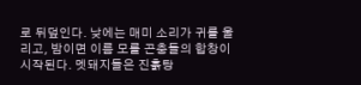로 뒤덮인다. 낮에는 매미 소리가 귀를 울리고, 밤이면 이름 모를 곤충들의 합창이 시작된다. 멧돼지들은 진흙탕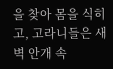을 찾아 몸을 식히고, 고라니들은 새벽 안개 속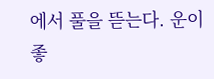에서 풀을 뜯는다. 운이 좋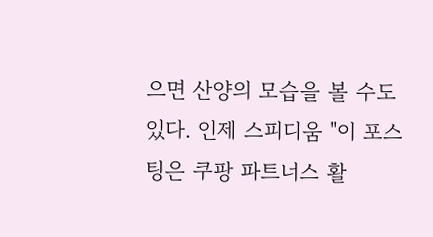으면 산양의 모습을 볼 수도 있다. 인제 스피디움 "이 포스팅은 쿠팡 파트너스 활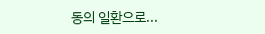동의 일환으로...